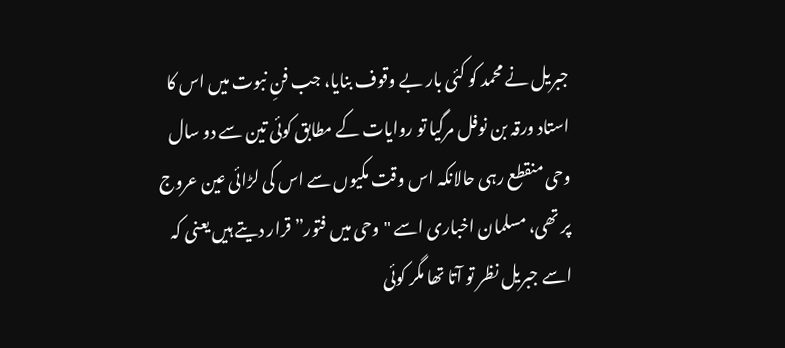جبریل نے محمد کو کئی بار بے وقوف بنایا، جب فنِ نبوت میں اس کا استاد ورقہ بن نوفل مرگیا تو روایات کے مطابق کوئی تین سے دو سال وحی منقطع رہی حالانکہ اس وقت مکیوں سے اس کی لڑائی عین عروج پر تھی، مسلمان اخباری اسے "وحی میں فتور” قرار دیتے ہیں یعنی کہ اسے جبریل نظر تو آتا تھا مگر کوئی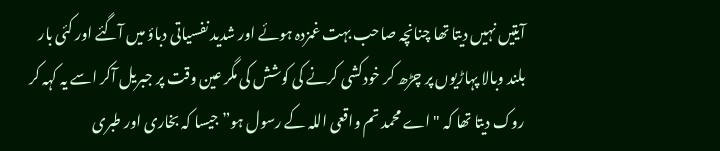آیتیں نہیں دیتا تھا چنانچہ صاحب بہت غمزدہ ہوئے اور شدید نفسیاتی دباؤ میں آگئے اور کئی بار بلند وبالا پہاڑیوں پر چڑھ کر خودکشی کرنے کی کوشش کی مگر عین وقت پر جبریل آکر اسے یہ کہہ کر روک دیتا تھا کہ "اے محمد تم واقعی اللہ کے رسول ہو” جیسا کہ بخاری اور طبری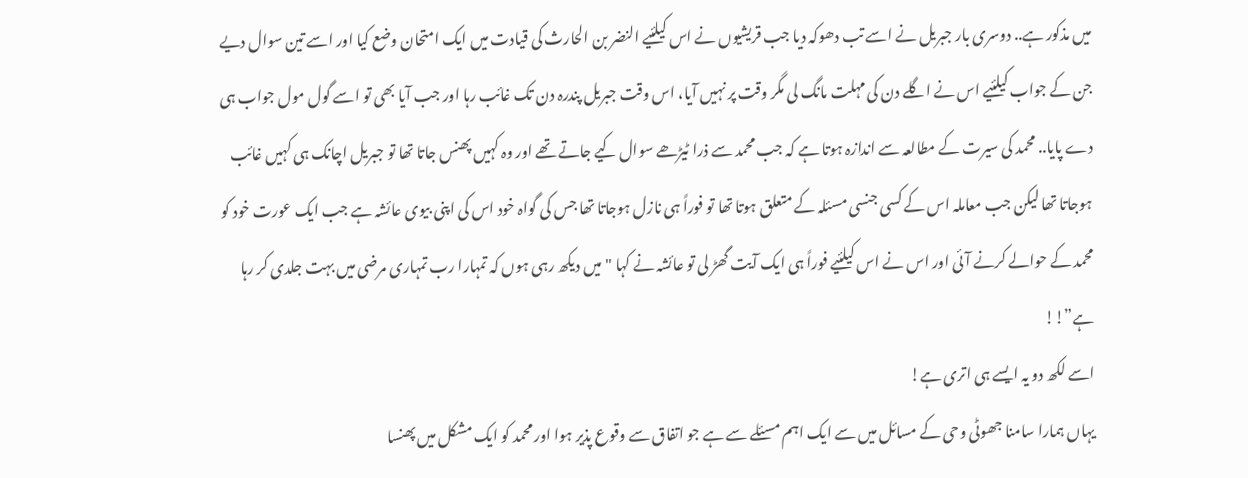میں مذکور ہے.. دوسری بار جبریل نے اسے تب دھوکہ دیا جب قریشیوں نے اس کیلئیے النضر بن الحارث کی قیادت میں ایک امتحان وضع کیا اور اسے تین سوال دیے جن کے جواب کیلئیے اس نے اگلے دن کی مہلت مانگ لی مگر وقت پر نہیں آیا، اس وقت جبریل پندرہ دن تک غائب رہا اور جب آیا بھی تو اسے گول مول جواب ہی دے پایا.. محمد کی سیرت کے مطالعہ سے اندازہ ہوتا ہے کہ جب محمد سے ذرا ٹیڑھے سوال کیے جاتے تھے اور وہ کہیں پھنس جاتا تھا تو جبریل اچانک ہی کہیں غائب ہوجاتا تھا لیکن جب معاملہ اس کے کسی جنسی مسئلہ کے متعلق ہوتا تھا تو فوراً ہی نازل ہوجاتا تھا جس کی گواہ خود اس کی اپنی بیوی عائشہ ہے جب ایک عورت خود کو محمد کے حوالے کرنے آئی اور اس نے اس کیلئیے فوراً ہی ایک آیت گھڑ لی تو عائشہ نے کہا "میں دیکھ رہی ہوں کہ تمہارا رب تمہاری مرضی میں بہت جلدی کر رہا ہے”!!
اسے لکھ دو یہ ایسے ہی اتری ہے!
یہاں ہمارا سامنا جھوٹی وحی کے مسائل میں سے ایک اہم مسئلے سے ہے جو اتفاق سے وقوع پذیر ہوا اور محمد کو ایک مشکل میں پھنسا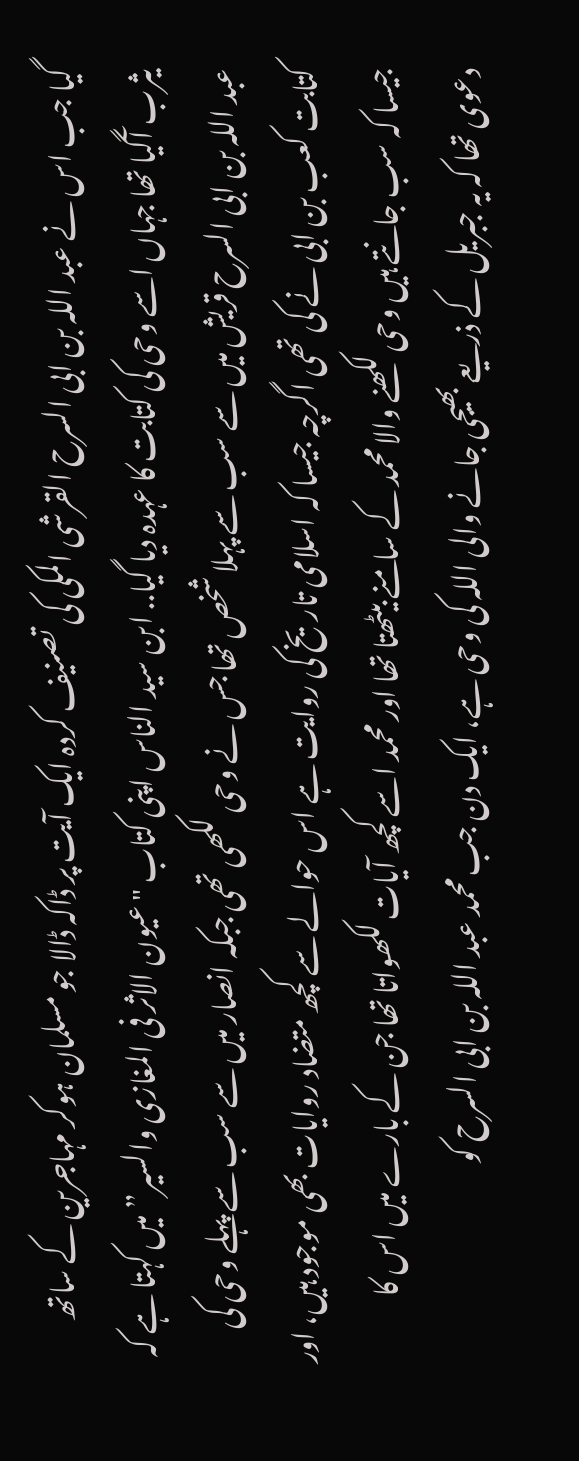گیا جب اس نے عبد اللہ بن ابی السرح القرشی المکی کی تصنیف کردہ ایک آیت پر ڈاکہ ڈالا جو مسلمان ہوکر مہاجرین کے ساتھ یثرب آگیا تھا جہاں اسے وحی کی کتابت کا عہدہ دیا گیا.. ابن سید الناس اپنی کتاب "عیون الاثر فی المغازی والسیر” میں کہتا ہے کہ عبد اللہ بن ابی السرح قریش میں سے سب سے پہلا شخص تھا جس نے وحی لکھی تھی جبکہ انصار میں سے سب سے پہلے وحی کی کتابت کعب بن ابی نے کی تھی اگرچہ جیسا کہ اسلامی تاریخ کی روایت ہے اس حوالے سے کچھ متضاد روایات بھی موجود ہیں، اور جیسا کہ سب جانتے ہیں وحی لکھنے والا محمد کے سامنے بیٹھتا تھا اور محمد اسے کچھ آیات لکھواتا تھا جن کے بارے میں اس کا دعوی تھا کہ یہ جبریل کے ذریعے بھیجی جانے والی اللہ کی وحی ہے، ایک دن جب محمد عبد اللہ بن ابی السرح کو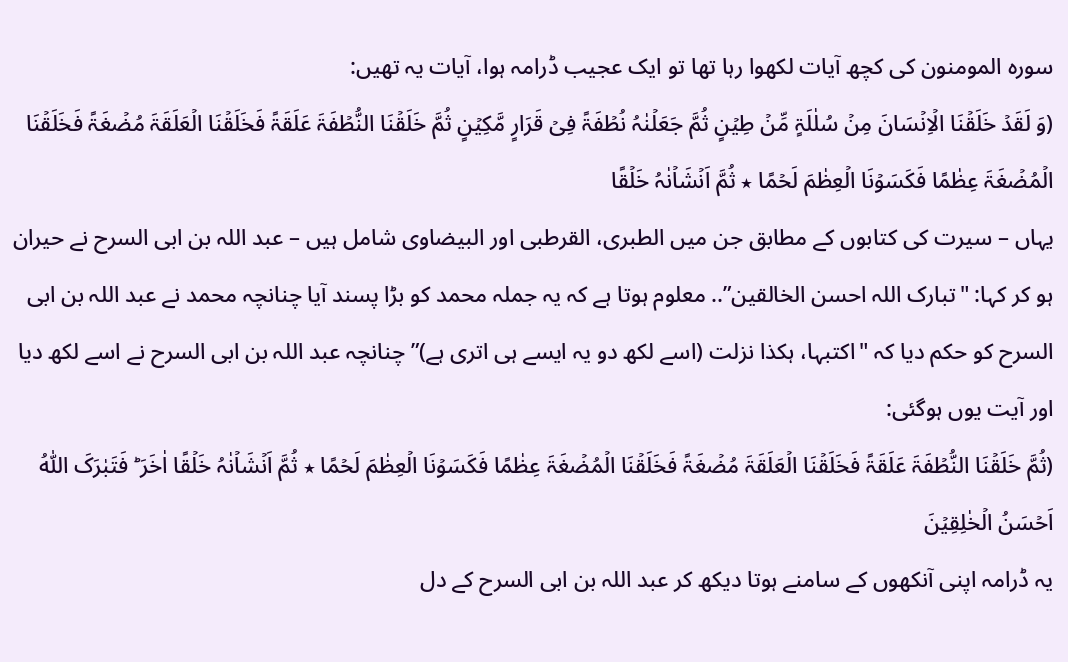سورہ المومنون کی کچھ آیات لکھوا رہا تھا تو ایک عجیب ڈرامہ ہوا، آیات یہ تھیں:
(وَ لَقَدۡ خَلَقۡنَا الۡاِنۡسَانَ مِنۡ سُلٰلَۃٍ مِّنۡ طِیۡنٍ ثُمَّ جَعَلۡنٰہُ نُطۡفَۃً فِیۡ قَرَارٍ مَّکِیۡنٍ ثُمَّ خَلَقۡنَا النُّطۡفَۃَ عَلَقَۃً فَخَلَقۡنَا الۡعَلَقَۃَ مُضۡغَۃً فَخَلَقۡنَا الۡمُضۡغَۃَ عِظٰمًا فَکَسَوۡنَا الۡعِظٰمَ لَحۡمًا ٭ ثُمَّ اَنۡشَاۡنٰہُ خَلۡقًا
یہاں – سیرت کی کتابوں کے مطابق جن میں الطبری، القرطبی اور البیضاوی شامل ہیں – عبد اللہ بن ابی السرح نے حیران ہو کر کہا: "تبارک اللہ احسن الخالقین”.. معلوم ہوتا ہے کہ یہ جملہ محمد کو بڑا پسند آیا چنانچہ محمد نے عبد اللہ بن ابی السرح کو حکم دیا کہ "اکتبہا، ہکذا نزلت (اسے لکھ دو یہ ایسے ہی اتری ہے)” چنانچہ عبد اللہ بن ابی السرح نے اسے لکھ دیا اور آیت یوں ہوگئی:
(ثُمَّ خَلَقۡنَا النُّطۡفَۃَ عَلَقَۃً فَخَلَقۡنَا الۡعَلَقَۃَ مُضۡغَۃً فَخَلَقۡنَا الۡمُضۡغَۃَ عِظٰمًا فَکَسَوۡنَا الۡعِظٰمَ لَحۡمًا ٭ ثُمَّ اَنۡشَاۡنٰہُ خَلۡقًا اٰخَرَ ؕ فَتَبٰرَکَ اللّٰہُ اَحۡسَنُ الۡخٰلِقِیۡنَ
یہ ڈرامہ اپنی آنکھوں کے سامنے ہوتا دیکھ کر عبد اللہ بن ابی السرح کے دل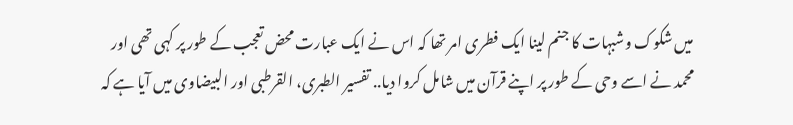میں شکوک وشبہات کا جنم لینا ایک فطری امر تھا کہ اس نے ایک عبارت محض تعجب کے طور پر کہی تھی اور محمد نے اسے وحی کے طور پر اپنے قرآن میں شامل کروا دیا.. تفسیر الطبری، القرطبی اور البیضاوی میں آیا ہے کہ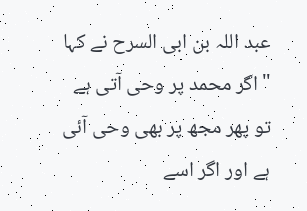عبد اللہ بن ابی السرح نے کہا "اگر محمد پر وحی آتی ہے تو پھر مجھ پر بھی وحی آئی ہے اور اگر اسے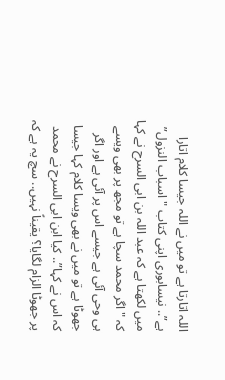اللہ اتارتا ہے تو میں نے اللہ جیسا کلام اتارا ہے”.. نیسابوری اپنی کتاب "اسباب النزول” میں لکھتا ہے کہ عبد اللہ بن ابی السرح نے کہا کہ "اگر محمد سچا ہے تو مجھ پر بھی ویسے ہی وحی آئی ہے جیسے اس پر آئی ہے اور اگر جھوٹا ہے تو میں نے بھی ویسا کلام کہا جیسا کہ اس نے کہا”.. کیا ابن ابی السرح نے محمد پر جھوٹا الزام لگایا؟ یقیناً نہیں.. سچ یہ ہے کہ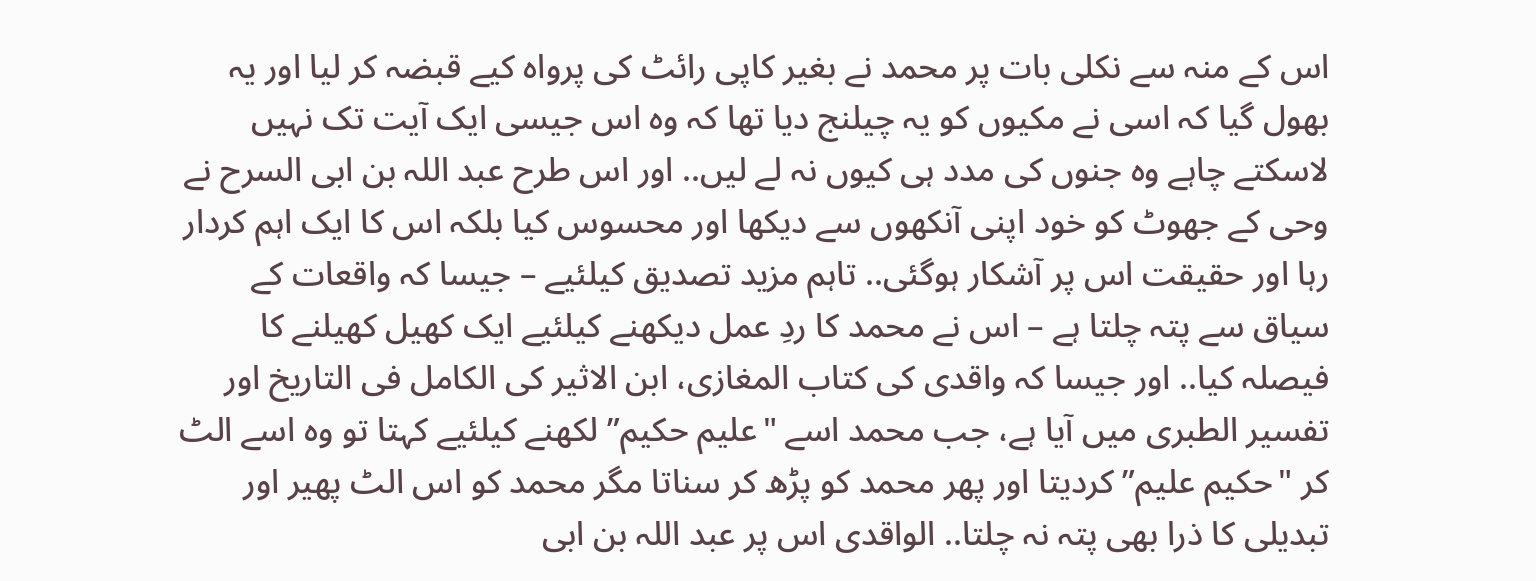اس کے منہ سے نکلی بات پر محمد نے بغیر کاپی رائٹ کی پرواہ کیے قبضہ کر لیا اور یہ بھول گیا کہ اسی نے مکیوں کو یہ چیلنج دیا تھا کہ وہ اس جیسی ایک آیت تک نہیں لاسکتے چاہے وہ جنوں کی مدد ہی کیوں نہ لے لیں.. اور اس طرح عبد اللہ بن ابی السرح نے وحی کے جھوٹ کو خود اپنی آنکھوں سے دیکھا اور محسوس کیا بلکہ اس کا ایک اہم کردار رہا اور حقیقت اس پر آشکار ہوگئی.. تاہم مزید تصدیق کیلئیے – جیسا کہ واقعات کے سیاق سے پتہ چلتا ہے – اس نے محمد کا ردِ عمل دیکھنے کیلئیے ایک کھیل کھیلنے کا فیصلہ کیا.. اور جیسا کہ واقدی کی کتاب المغازی، ابن الاثیر کی الکامل فی التاریخ اور تفسیر الطبری میں آیا ہے، جب محمد اسے "علیم حکیم” لکھنے کیلئیے کہتا تو وہ اسے الٹ کر "حکیم علیم” کردیتا اور پھر محمد کو پڑھ کر سناتا مگر محمد کو اس الٹ پھیر اور تبدیلی کا ذرا بھی پتہ نہ چلتا.. الواقدی اس پر عبد اللہ بن ابی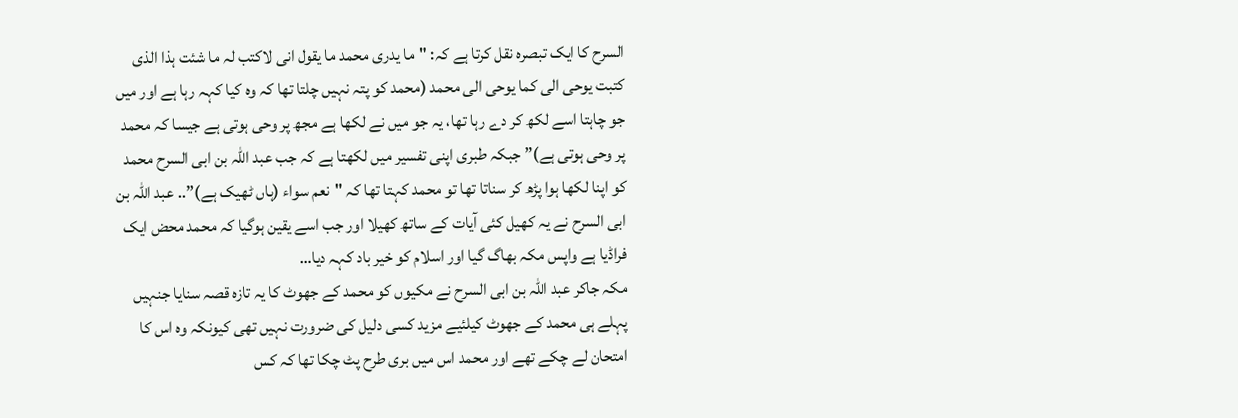السرح کا ایک تبصرہ نقل کرتا ہے کہ: "ما یدری محمد ما یقول انی لاکتب لہ ما شئت ہذا الذی کتبت یوحی الی کما یوحی الی محمد (محمد کو پتہ نہیں چلتا تھا کہ وہ کیا کہہ رہا ہے اور میں جو چاہتا اسے لکھ کر دے رہا تھا، یہ جو میں نے لکھا ہے مجھ پر وحی ہوتی ہے جیسا کہ محمد پر وحی ہوتی ہے)” جبکہ طبری اپنی تفسیر میں لکھتا ہے کہ جب عبد اللہ بن ابی السرح محمد کو اپنا لکھا ہوا پڑھ کر سناتا تھا تو محمد کہتا تھا کہ "نعم سواء (ہاں ٹھیک ہے)”.. عبد اللہ بن ابی السرح نے یہ کھیل کئی آیات کے ساتھ کھیلا اور جب اسے یقین ہوگیا کہ محمد محض ایک فراڈیا ہے واپس مکہ بھاگ گیا اور اسلام کو خیر باد کہہ دیا…
مکہ جاکر عبد اللہ بن ابی السرح نے مکیوں کو محمد کے جھوٹ کا یہ تازہ قصہ سنایا جنہیں پہلے ہی محمد کے جھوٹ کیلئیے مزید کسی دلیل کی ضرورت نہیں تھی کیونکہ وہ اس کا امتحان لے چکے تھے اور محمد اس میں بری طرح پٹ چکا تھا کہ کس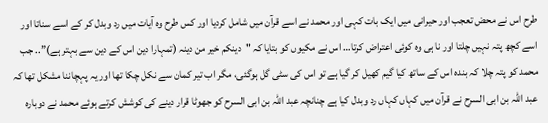طرح اس نے محض تعجب اور حیرانی میں ایک بات کہی اور محمد نے اسے قرآن میں شامل کردیا اور کس طرح وہ آیات میں رد وبدل کر کے اسے سناتا اور اسے کچھ پتہ نہیں چلتا اور نا ہی وہ کوئی اعتراض کرتا… اس نے مکیوں کو بتایا کہ "دینکم خیر من دینہ (تمہارا دین اس کے دین سے بہتر ہے)”.. جب محمد کو پتہ چلا کہ بندہ اس کے ساتھ کیا گیم کھیل کر گیا ہے تو اس کی سٹی گل ہوگئی، مگر اب تیر کمان سے نکل چکا تھا اور یہ پہچاننا مشکل تھا کہ عبد اللہ بن ابی السرح نے قرآن میں کہاں کہاں رد وبدل کیا ہے چنانچہ عبد اللہ بن ابی السرح کو جھوٹا قرار دینے کی کوشش کرتے ہوئے محمد نے دوبارہ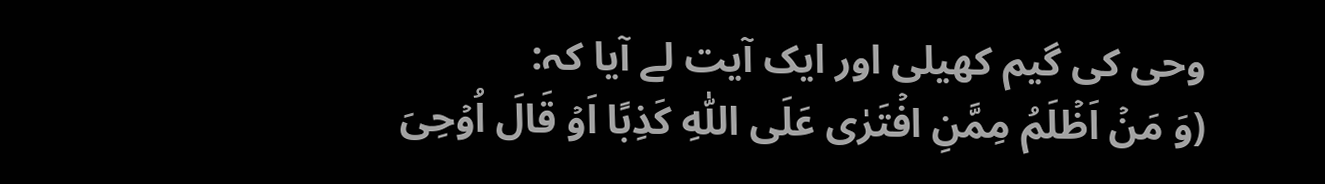وحی کی گیم کھیلی اور ایک آیت لے آیا کہ:
(وَ مَنۡ اَظۡلَمُ مِمَّنِ افۡتَرٰی عَلَی اللّٰہِ کَذِبًا اَوۡ قَالَ اُوۡحِیَ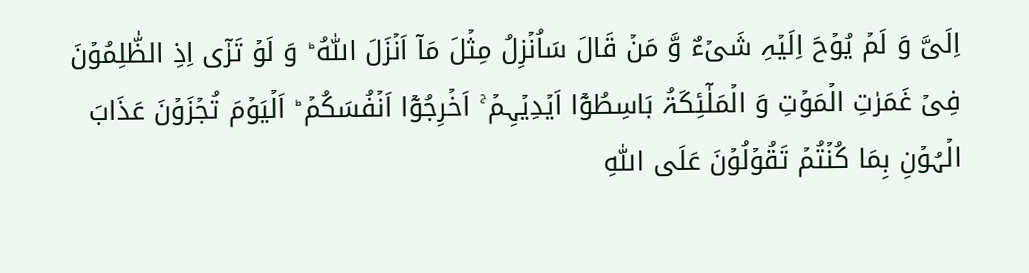اِلَیَّ وَ لَمۡ یُوۡحَ اِلَیۡہِ شَیۡءٌ وَّ مَنۡ قَالَ سَاُنۡزِلُ مِثۡلَ مَاۤ اَنۡزَلَ اللّٰہُ ؕ وَ لَوۡ تَرٰۤی اِذِ الظّٰلِمُوۡنَ فِیۡ غَمَرٰتِ الۡمَوۡتِ وَ الۡمَلٰٓئِکَۃُ بَاسِطُوۡۤا اَیۡدِیۡہِمۡ ۚ اَخۡرِجُوۡۤا اَنۡفُسَکُمۡ ؕ اَلۡیَوۡمَ تُجۡزَوۡنَ عَذَابَ الۡہُوۡنِ بِمَا کُنۡتُمۡ تَقُوۡلُوۡنَ عَلَی اللّٰہِ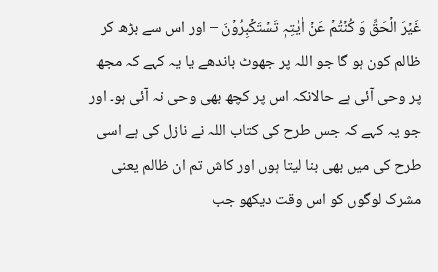غَیۡرَ الۡحَقِّ وَ کُنۡتُمۡ عَنۡ اٰیٰتِہٖ تَسۡتَکۡبِرُوۡنَ – اور اس سے بڑھ کر ظالم کون ہو گا جو اللہ پر جھوٹ باندھے یا یہ کہے کہ مجھ پر وحی آئی ہے حالانکہ اس پر کچھ بھی وحی نہ آئی ہو۔ اور جو یہ کہے کہ جس طرح کی کتاب اللہ نے نازل کی ہے اسی طرح کی میں بھی بنا لیتا ہوں اور کاش تم ان ظالم یعنی مشرک لوگوں کو اس وقت دیکھو جب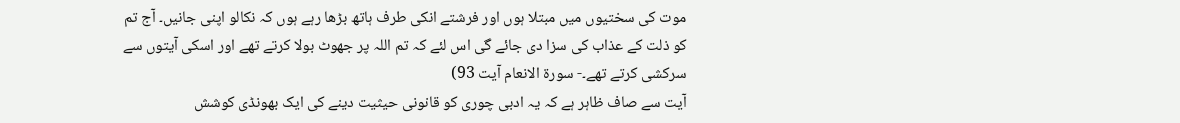موت کی سختیوں میں مبتلا ہوں اور فرشتے انکی طرف ہاتھ بڑھا رہے ہوں کہ نکالو اپنی جانیں۔ آج تم کو ذلت کے عذاب کی سزا دی جائے گی اس لئے کہ تم اللہ پر جھوٹ بولا کرتے تھے اور اسکی آیتوں سے سرکشی کرتے تھے۔- سورة الانعام آيت 93)
آیت سے صاف ظاہر ہے کہ یہ ادبی چوری کو قانونی حیثیت دینے کی ایک بھونڈی کوشش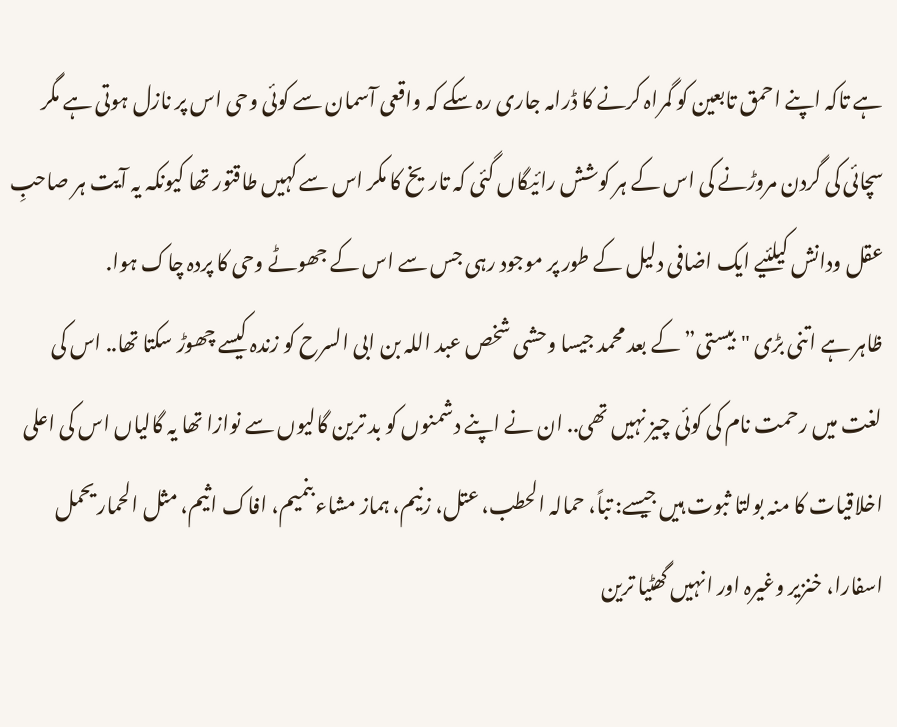ہے تاکہ اپنے احمق تابعین کو گمراہ کرنے کا ڈرامہ جاری رہ سکے کہ واقعی آسمان سے کوئی وحی اس پر نازل ہوتی ہے مگر سچائی کی گردن مروڑنے کی اس کے ہر کوشش رائیگاں گئی کہ تاریخ کا مکر اس سے کہیں طاقتور تھا کیونکہ یہ آیت ہر صاحبِ عقل ودانش کیلئیے ایک اضافی دلیل کے طور پر موجود رہی جس سے اس کے جھوٹے وحی کا پردہ چاک ہوا.
ظاہر ہے اتنی بڑی "بیستی” کے بعد محمد جیسا وحشی شخص عبد اللہ بن ابی السرح کو زندہ کیسے چھوڑ سکتا تھا.. اس کی لغت میں رحمت نام کی کوئی چیز نہیں تھی.. ان نے اپنے دشمنوں کو بد ترین گالیوں سے نوازا تھا یہ گالیاں اس کی اعلی اخلاقیات کا منہ بولتا ثبوت ہیں جیسے: تباً، حمالہ الحطب، عتل، زنیم، ہماز مشاء بنمیم، افاک اثیم، مثل الحمار یحمل اسفارا، خنزیر وغیرہ اور انہیں گھٹیا ترین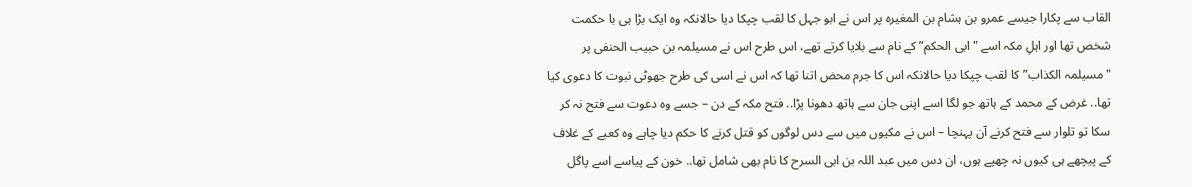القاب سے پکارا جیسے عمرو بن ہشام بن المغیرہ پر اس نے ابو جہل کا لقب چپکا دیا حالانکہ وہ ایک بڑا ہی با حکمت شخص تھا اور اہلِ مکہ اسے "ابی الحکم” کے نام سے بلایا کرتے تھے، اس طرح اس نے مسیلمہ بن حبیب الحنفی پر "مسیلمہ الکذاب” کا لقب چپکا دیا حالانکہ اس کا جرم محض اتنا تھا کہ اس نے اسی کی طرح جھوٹی نبوت کا دعوی کیا تھا.. غرض کے محمد کے ہاتھ جو لگا اسے اپنی جان سے ہاتھ دھونا پڑا.. فتح مکہ کے دن – جسے وہ دعوت سے فتح نہ کر سکا تو تلوار سے فتح کرنے آن پہنچا – اس نے مکیوں میں سے دس لوگوں کو قتل کرنے کا حکم دیا چاہے وہ کعبے کے غلاف کے پیچھے ہی کیوں نہ چھپے ہوں، ان دس میں عبد اللہ بن ابی السرح کا نام بھی شامل تھا.. خون کے پیاسے اسے پاگل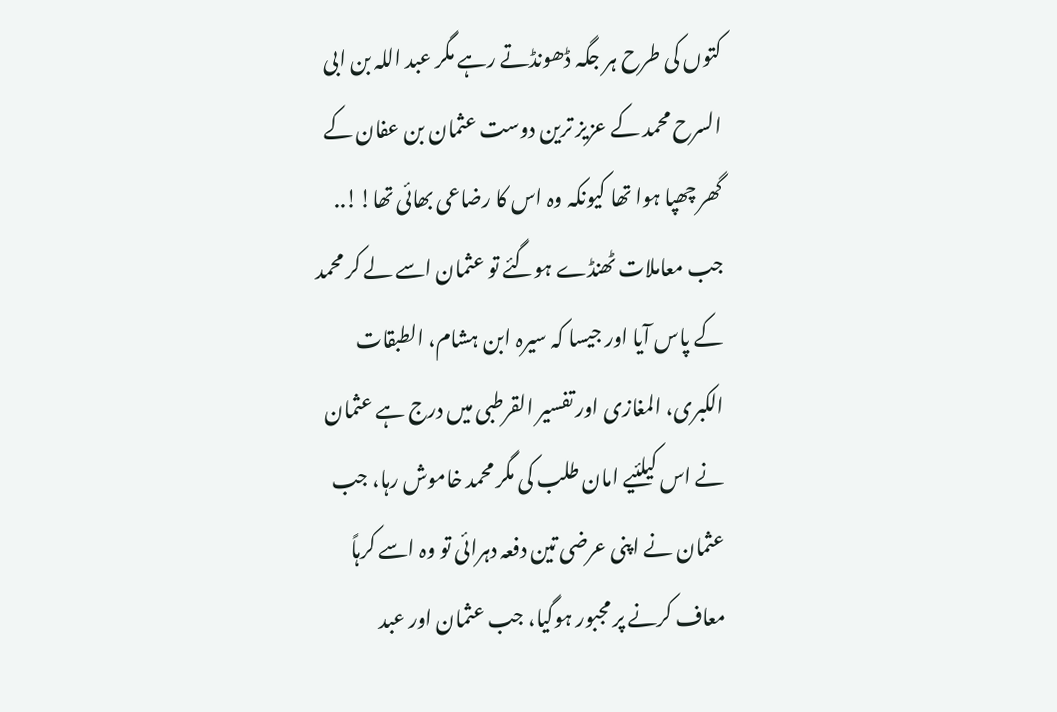کتوں کی طرح ہر جگہ ڈھونڈتے رہے مگر عبد اللہ بن ابی السرح محمد کے عزیز ترین دوست عثمان بن عفان کے گھر چھپا ہوا تھا کیونکہ وہ اس کا رضاعی بھائی تھا!!.. جب معاملات ٹھنڈے ہوگئے تو عثمان اسے لے کر محمد کے پاس آیا اور جیسا کہ سیرہ ابن ہشام، الطبقات الکبری، المغازی اور تفسیر القرطبی میں درج ہے عثمان نے اس کیلئیے امان طلب کی مگر محمد خاموش رہا، جب عثمان نے اپنی عرضی تین دفعہ دہرائی تو وہ اسے کرہاً معاف کرنے پر مجبور ہوگیا، جب عثمان اور عبد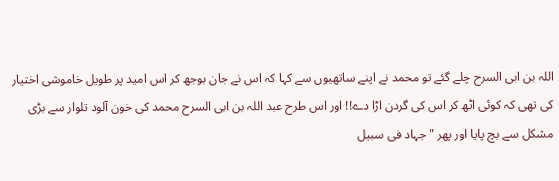اللہ بن ابی السرح چلے گئے تو محمد نے اپنے ساتھیوں سے کہا کہ اس نے جان بوجھ کر اس امید پر طویل خاموشی اختیار کی تھی کہ کوئی اٹھ کر اس کی گردن اڑا دے!! اور اس طرح عبد اللہ بن ابی السرح محمد کی خون آلود تلوار سے بڑی مشکل سے بچ پایا اور پھر "جہاد فی سبیل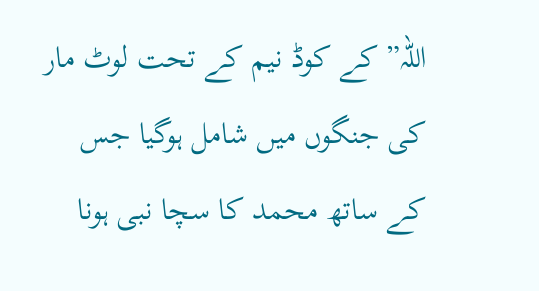اللہ” کے کوڈ نیم کے تحت لوٹ مار کی جنگوں میں شامل ہوگیا جس کے ساتھ محمد کا سچا نبی ہونا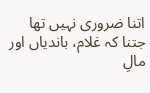اتنا ضروری نہیں تھا جتنا کہ غلام، باندیاں اور مالِ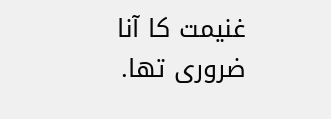غنیمت کا آنا ضروری تھا.